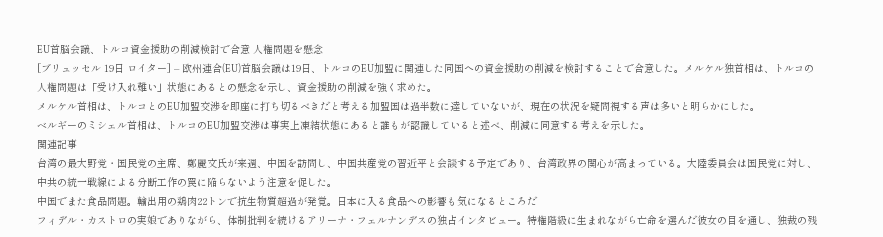EU首脳会議、トルコ資金援助の削減検討で合意 人権問題を懸念
[ブリュッセル 19日 ロイター] – 欧州連合(EU)首脳会議は19日、トルコのEU加盟に関連した同国への資金援助の削減を検討することで合意した。メルケル独首相は、トルコの人権問題は「受け入れ難い」状態にあるとの懸念を示し、資金援助の削減を強く求めた。
メルケル首相は、トルコとのEU加盟交渉を即座に打ち切るべきだと考える加盟国は過半数に達していないが、現在の状況を疑問視する声は多いと明らかにした。
ベルギーのミシェル首相は、トルコのEU加盟交渉は事実上凍結状態にあると誰もが認識していると述べ、削減に同意する考えを示した。
関連記事
台湾の最大野党・国民党の主席、鄭麗文氏が来週、中国を訪問し、中国共産党の習近平と会談する予定であり、台湾政界の関心が高まっている。大陸委員会は国民党に対し、中共の統一戦線による分断工作の罠に陥らないよう注意を促した。
中国でまた食品問題。輸出用の鶏肉22トンで抗生物質超過が発覚。日本に入る食品への影響も気になるところだ
フィデル・カストロの実娘でありながら、体制批判を続けるアリーナ・フェルナンデスの独占インタビュー。特権階級に生まれながら亡命を選んだ彼女の目を通し、独裁の残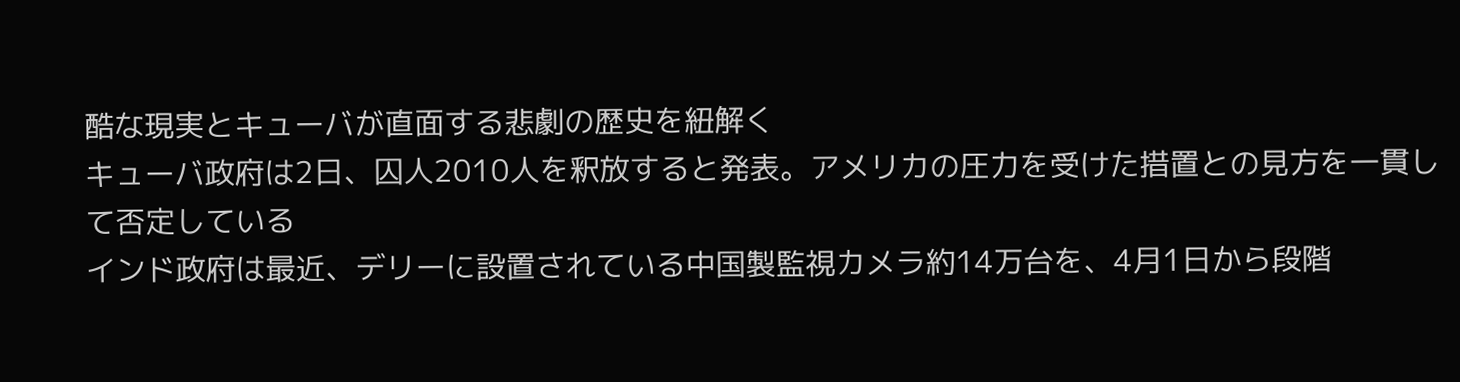酷な現実とキューバが直面する悲劇の歴史を紐解く
キューバ政府は2日、囚人2010人を釈放すると発表。アメリカの圧力を受けた措置との見方を一貫して否定している
インド政府は最近、デリーに設置されている中国製監視カメラ約14万台を、4月1日から段階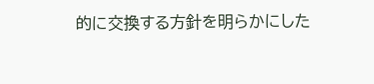的に交換する方針を明らかにした